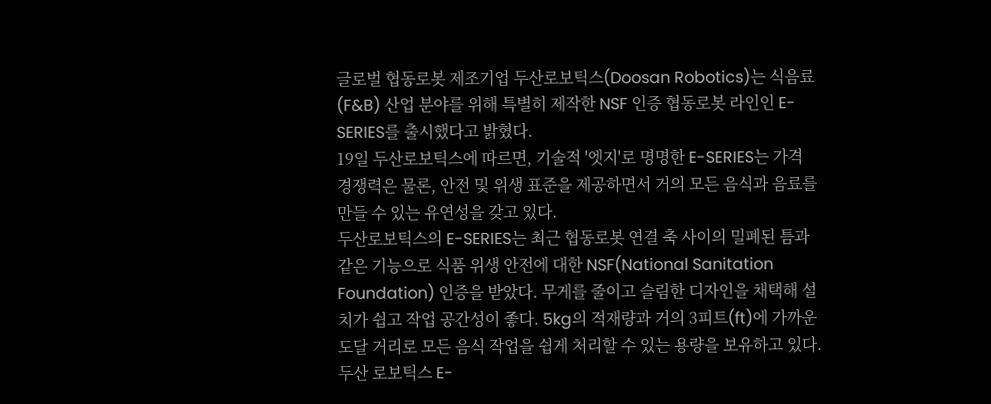글로벌 협동로봇 제조기업 두산로보틱스(Doosan Robotics)는 식음료(F&B) 산업 분야를 위해 특별히 제작한 NSF 인증 협동로봇 라인인 E-SERIES를 출시했다고 밝혔다.
19일 두산로보틱스에 따르면, 기술적 '엣지'로 명명한 E-SERIES는 가격 경쟁력은 물론, 안전 및 위생 표준을 제공하면서 거의 모든 음식과 음료를 만들 수 있는 유연성을 갖고 있다.
두산로보틱스의 E-SERIES는 최근 협동로봇 연결 축 사이의 밀폐된 틈과 같은 기능으로 식품 위생 안전에 대한 NSF(National Sanitation Foundation) 인증을 받았다. 무게를 줄이고 슬림한 디자인을 채택해 설치가 쉽고 작업 공간성이 좋다. 5kg의 적재량과 거의 3피트(ft)에 가까운 도달 거리로 모든 음식 작업을 쉽게 처리할 수 있는 용량을 보유하고 있다.
두산 로보틱스 E-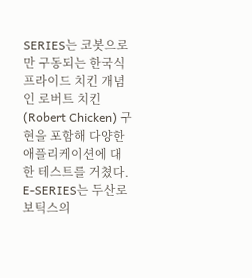SERIES는 코봇으로만 구동되는 한국식 프라이드 치킨 개념인 로버트 치킨(Robert Chicken) 구현을 포함해 다양한 애플리케이션에 대한 테스트를 거쳤다. E-SERIES는 두산로보틱스의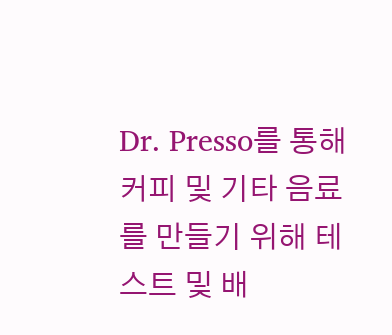Dr. Presso를 통해 커피 및 기타 음료를 만들기 위해 테스트 및 배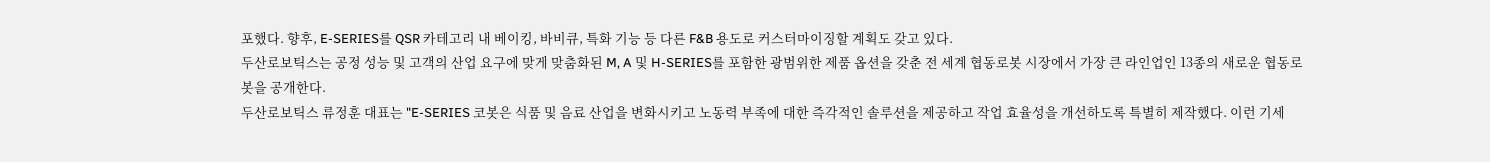포했다. 향후, E-SERIES를 QSR 카테고리 내 베이킹, 바비큐, 특화 기능 등 다른 F&B 용도로 커스터마이징할 계획도 갖고 있다.
두산로보틱스는 공정 성능 및 고객의 산업 요구에 맞게 맞춤화된 M, A 및 H-SERIES를 포함한 광범위한 제품 옵션을 갖춘 전 세계 협동로봇 시장에서 가장 큰 라인업인 13종의 새로운 협동로봇을 공개한다.
두산로보틱스 류정훈 대표는 "E-SERIES 코봇은 식품 및 음료 산업을 변화시키고 노동력 부족에 대한 즉각적인 솔루션을 제공하고 작업 효율성을 개선하도록 특별히 제작했다. 이런 기세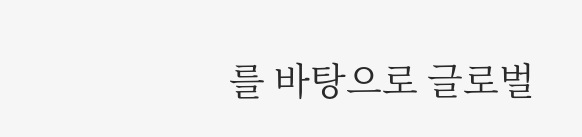를 바탕으로 글로벌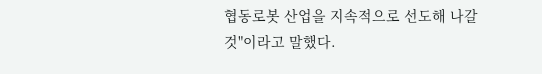협동로봇 산업을 지속적으로 선도해 나갈 것"이라고 말했다.